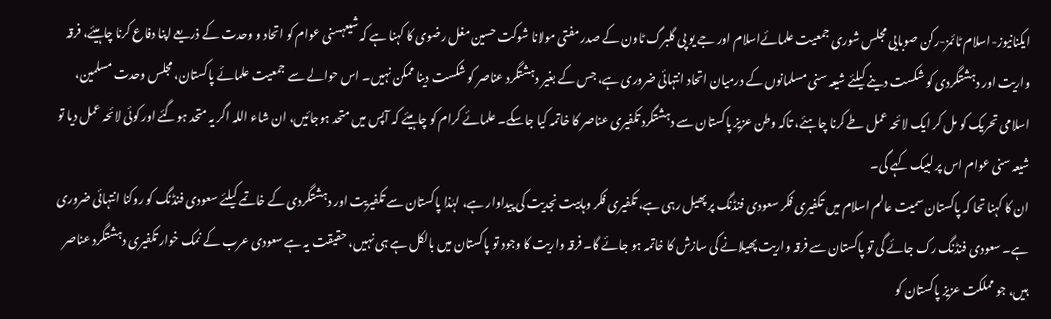ایکنانیوز-اسلام ٹائمز-رکن صوبایی مجلس شوری جمعیت علمائےاسلام اور جے یو پی گلبرگ ٹاون کے صدر مفتی مولانا شوکت حسین مغل رضوی کا کہنا ہے کہ شیعہسنی عوام کو اتحاد و وحدت کے ذریعے اپنا دفاع کرنا چاہیئے، فرقہ واریت اور دہشتگردی کو شکست دینے کیلئے شیعہ سنی مسلمانوں کے درمیان اتحاد انتہائی ضروری ہے، جس کے بغیر دہشتگرد عناصر کو شکست دینا ممکن نہیں۔ اس حوالے سے جمعیت علمائے پاکستان، مجلس وحدت مسلمین، اسلامی تحریک کو مل کر ایک لائحہ عمل طے کرنا چاہئے، تاکہ وطن عزیز پاکستان سے دہشتگرد تکفیری عناصر کا خاتمہ کیا جاسکے۔ علمائے کرام کو چاہیئے کہ آپس میں متحد ہوجائیں، ان شاء اللہ اگر یہ متحد ہوگئے اور کوئی لائحہ عمل دیا تو شیعہ سنی عوام اس پر لبیک کہے گی۔
ان کا کہنا تحا کہ پاکستان سمیت عالم اسلام میں تکفیری فکر سعودی فنڈنگ پر پھیل رہی ہے، تکفیری فکر وہابیت نجدیت کی پیداوار ہے، لہٰذا پاکستان سے تکفیریت اور دہشتگردی کے خاتمے کیلئے سعودی فنڈنگ کو روکنا انتہائی ضروری ہے۔ سعودی فنڈنگ رک جائے گی تو پاکستان سے فرقہ واریت پھیلانے کی سازش کا خاتمہ ہو جائے گا۔ فرقہ واریت کا وجود تو پاکستان میں بالکل ہے ہی نہیں، حقیقت یہ ہے سعودی عرب کے نمک خوار تکفیری دہشتگرد عناصر ہیں، جو مملکت عزیز پاکستان کو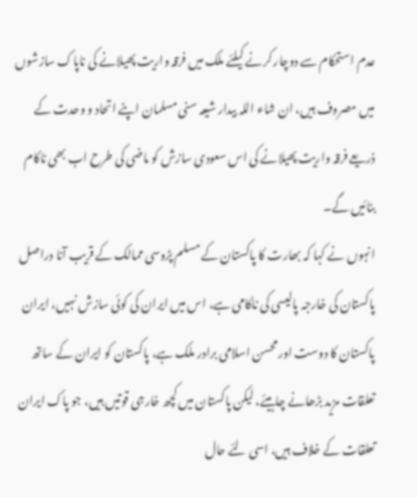عدم استحکام سے دوچار کرنے کیلئے ملک میں فرقہ واریت پھیلانے کی ناپاک سازشوں میں مصروف ہیں، ان شاء اللہ بیدار شیعہ سنی مسلمان اپنے اتحاد و وحدت کے ذریعے فرقہ واریت پھیلانے کی اس سعودی سازش کو ماضی کی طرح اب بھی ناکام بنائیں گے۔
انہوں نے کہا کہ بھارت کا پاکستان کے مسلم پڑوسی ممالک کے قریب آنا دراصل پاکستان کی خارجہ پالیسی کی ناکامی ہے، اس میں ایران کی کوئی سازش نہیں، ایران پاکستان کا دوست اور محسن اسلامی برادر ملک ہے، پاکستان کو ایران کے ساتھ تعلقات مزید بڑھانے چاہیئے، لیکن پاکستان میں کچھ خارجی قوتیں ہیں، جو پاک ایران تعلقات کے خلاف ہیں، اسی لئے حال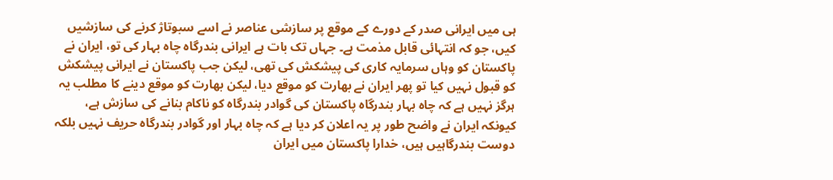ہی میں ایرانی صدر کے دورے کے موقع پر سازشی عناصر نے اسے سبوتاژ کرنے کی سازشیں کیں، جو کہ انتہائی قابل مذمت ہے۔ جہاں تک بات ہے ایرانی بندرگاہ چاہ بہار کی تو، ایران نے پاکستان کو وہاں سرمایہ کاری کی پیشکش کی تھی، لیکن جب پاکستان نے ایرانی پیشکش کو قبول نہیں کیا تو پھر ایران نے بھارت کو موقع دیا، لیکن بھارت کو موقع دینے کا مطلب یہ ہرگز نہیں ہے کہ چاہ بہار بندرگاہ پاکستان کی گوادر بندرگاہ کو ناکام بنانے کی سازش ہے، کیونکہ ایران نے واضح طور پر یہ اعلان کر دیا ہے کہ چاہ بہار اور گوادر بندرگاہ حریف نہیں بلکہ دوست بندرگاہیں ہیں، خدارا پاکستان میں ایران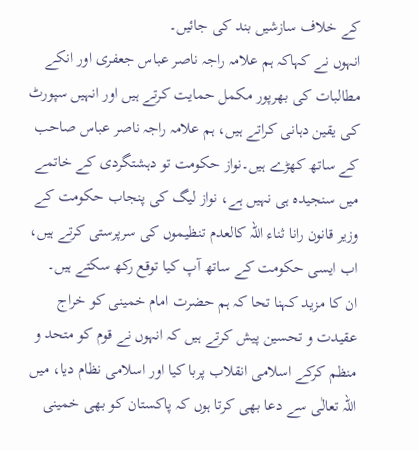کے خلاف سازشیں بند کی جائیں۔
انہوں نے کہاکہ ہم علامہ راجہ ناصر عباس جعفری اور انکے مطالبات کی بھرپور مکمل حمایت کرتے ہیں اور انہیں سپورٹ کی یقین دہانی کراتے ہیں، ہم علامہ راجہ ناصر عباس صاحب کے ساتھ کھڑے ہیں۔نواز حکومت تو دہشتگردی کے خاتمے میں سنجیدہ ہی نہیں ہے، نواز لیگ کی پنجاب حکومت کے وزیر قانون رانا ثناء اللہ کالعدم تنظیموں کی سرپرستی کرتے ہیں، اب ایسی حکومت کے ساتھ آپ کیا توقع رکھ سکتے ہیں۔
ان کا مزید کہنا تحا کہ ہم حضرت امام خمینی کو خراج عقیدت و تحسین پیش کرتے ہیں کہ انہوں نے قوم کو متحد و منظم کرکے اسلامی انقلاب پربا کیا اور اسلامی نظام دیا، میں اللہ تعالٰی سے دعا بھی کرتا ہوں کہ پاکستان کو بھی خمینی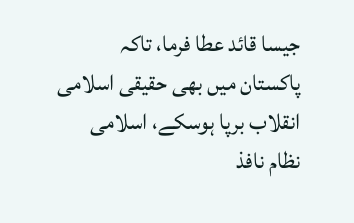جیسا قائد عطا فرما، تاکہ پاکستان میں بھی حقیقی اسلامی انقلاب برپا ہوسکے، اسلامی نظام نافذ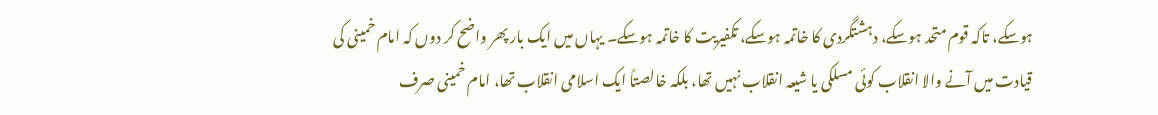ہوسکے، تاکہ قوم متحد ہوسکے، دہشتگردی کا خاتمہ ہوسکے، تکفیریت کا خاتمہ ہوسکے۔ یہاں میں ایک بار پھر واضح کر دوں کہ امام خمینی کی قیادت میں آنے والا انقلاب کوئی مسلکی یا شیعہ انقلاب نہیں تھا، بلکہ خالصتاً ایک اسلامی انقلاب تھا، امام خمینی صرف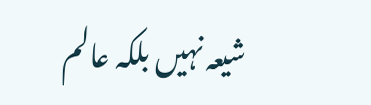شیعہ نہیں بلکہ عالم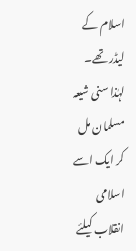اسلام کے لیڈر تھے۔ لہٰذا سنی شیعہ مسلمان مل کر ایک اسے اسلامی انقلاب کیلئے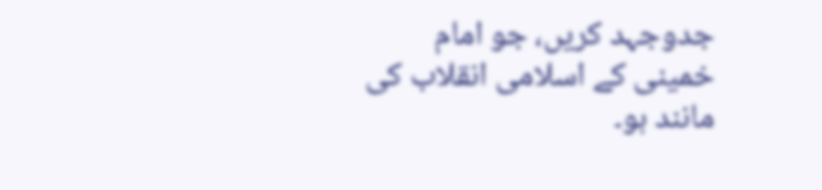جدوجہد کریں، جو امام خمینی کے اسلامی انقلاب کی مانند ہو۔